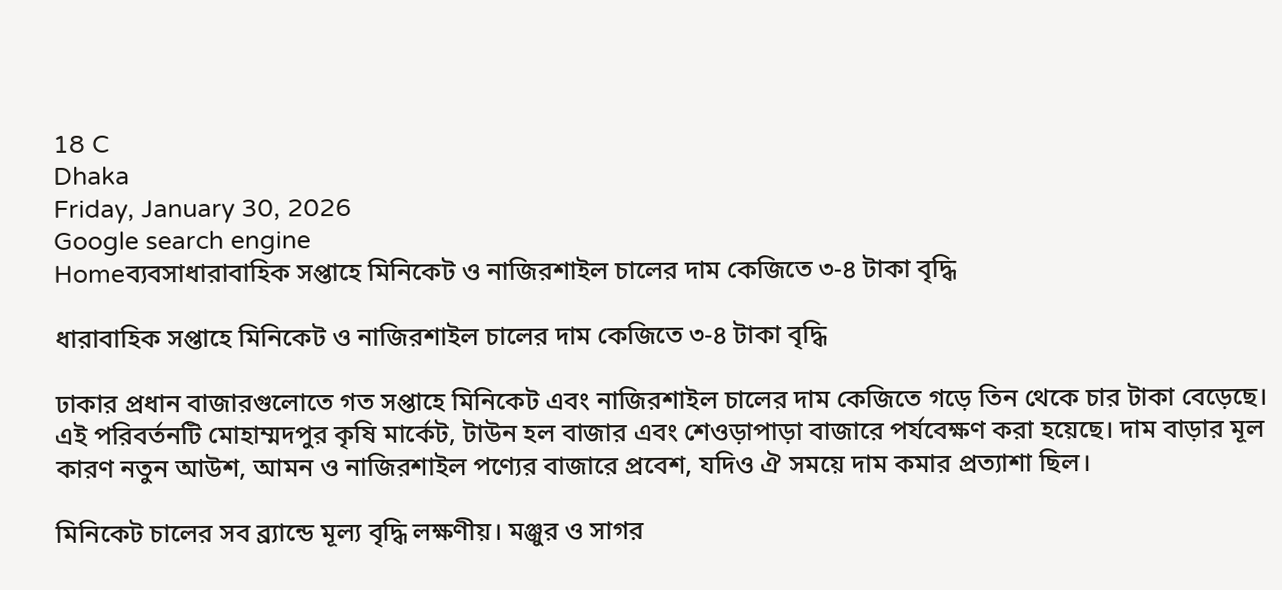18 C
Dhaka
Friday, January 30, 2026
Google search engine
Homeব্যবসাধারাবাহিক সপ্তাহে মিনিকেট ও নাজিরশাইল চালের দাম কেজিতে ৩‑৪ টাকা বৃদ্ধি

ধারাবাহিক সপ্তাহে মিনিকেট ও নাজিরশাইল চালের দাম কেজিতে ৩‑৪ টাকা বৃদ্ধি

ঢাকার প্রধান বাজারগুলোতে গত সপ্তাহে মিনিকেট এবং নাজিরশাইল চালের দাম কেজিতে গড়ে তিন থেকে চার টাকা বেড়েছে। এই পরিবর্তনটি মোহাম্মদপুর কৃষি মার্কেট, টাউন হল বাজার এবং শেওড়াপাড়া বাজারে পর্যবেক্ষণ করা হয়েছে। দাম বাড়ার মূল কারণ নতুন আউশ, আমন ও নাজিরশাইল পণ্যের বাজারে প্রবেশ, যদিও ঐ সময়ে দাম কমার প্রত্যাশা ছিল।

মিনিকেট চালের সব ব্র্যান্ডে মূল্য বৃদ্ধি লক্ষণীয়। মঞ্জুর ও সাগর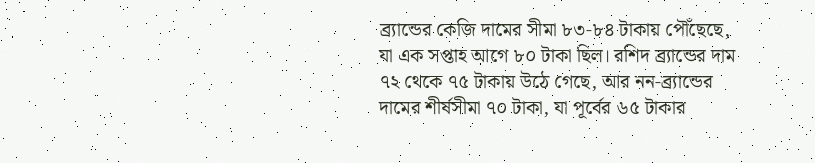ব্র্যান্ডের কেজি দামের সীমা ৮৩‑৮৪ টাকায় পৌঁছেছে, যা এক সপ্তাহ আগে ৮০ টাকা ছিল। রশিদ ব্র্যান্ডের দাম ৭২ থেকে ৭৫ টাকায় উঠে গেছে, আর নন‑ব্র্যান্ডের দামের শীর্ষসীমা ৭০ টাকা, যা পূর্বের ৬৫ টাকার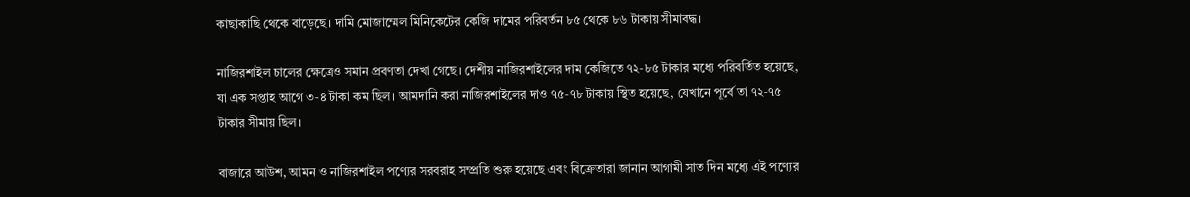কাছাকাছি থেকে বাড়েছে। দামি মোজাম্মেল মিনিকেটের কেজি দামের পরিবর্তন ৮৫ থেকে ৮৬ টাকায় সীমাবদ্ধ।

নাজিরশাইল চালের ক্ষেত্রেও সমান প্রবণতা দেখা গেছে। দেশীয় নাজিরশাইলের দাম কেজিতে ৭২‑৮৫ টাকার মধ্যে পরিবর্তিত হয়েছে, যা এক সপ্তাহ আগে ৩‑৪ টাকা কম ছিল। আমদানি করা নাজিরশাইলের দাও ৭৫‑৭৮ টাকায় স্থিত হয়েছে, যেখানে পূর্বে তা ৭২‑৭৫ টাকার সীমায় ছিল।

বাজারে আউশ, আমন ও নাজিরশাইল পণ্যের সরবরাহ সম্প্রতি শুরু হয়েছে এবং বিক্রেতারা জানান আগামী সাত দিন মধ্যে এই পণ্যের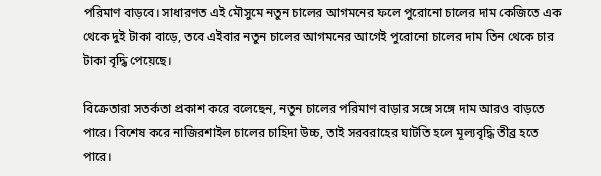পরিমাণ বাড়বে। সাধারণত এই মৌসুমে নতুন চালের আগমনের ফলে পুরোনো চালের দাম কেজিতে এক থেকে দুই টাকা বাড়ে, তবে এইবার নতুন চালের আগমনের আগেই পুরোনো চালের দাম তিন থেকে চার টাকা বৃদ্ধি পেয়েছে।

বিক্রেতারা সতর্কতা প্রকাশ করে বলেছেন, নতুন চালের পরিমাণ বাড়ার সঙ্গে সঙ্গে দাম আরও বাড়তে পারে। বিশেষ করে নাজিরশাইল চালের চাহিদা উচ্চ, তাই সরবরাহের ঘাটতি হলে মূল্যবৃদ্ধি তীব্র হতে পারে।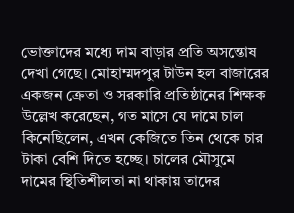ভোক্তাদের মধ্যে দাম বাড়ার প্রতি অসন্তোষ দেখা গেছে। মোহাম্মদপুর টাউন হল বাজারের একজন ক্রেতা ও সরকারি প্রতিষ্ঠানের শিক্ষক উল্লেখ করেছেন, গত মাসে যে দামে চাল কিনেছিলেন, এখন কেজিতে তিন থেকে চার টাকা বেশি দিতে হচ্ছে। চালের মৌসুমে দামের স্থিতিশীলতা না থাকায় তাদের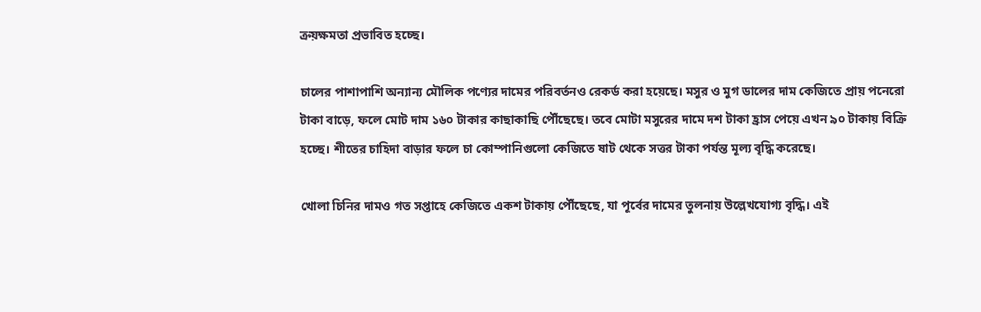ক্রয়ক্ষমতা প্রভাবিত হচ্ছে।

চালের পাশাপাশি অন্যান্য মৌলিক পণ্যের দামের পরিবর্তনও রেকর্ড করা হয়েছে। মসুর ও মুগ ডালের দাম কেজিতে প্রায় পনেরো টাকা বাড়ে, ফলে মোট দাম ১৬০ টাকার কাছাকাছি পৌঁছেছে। তবে মোটা মসুরের দামে দশ টাকা হ্রাস পেয়ে এখন ৯০ টাকায় বিক্রি হচ্ছে। শীতের চাহিদা বাড়ার ফলে চা কোম্পানিগুলো কেজিতে ষাট থেকে সত্তর টাকা পর্যন্ত মূল্য বৃদ্ধি করেছে।

খোলা চিনির দামও গত সপ্তাহে কেজিতে একশ টাকায় পৌঁছেছে, যা পূর্বের দামের তুলনায় উল্লেখযোগ্য বৃদ্ধি। এই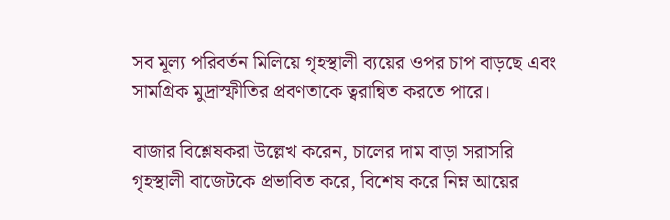সব মূল্য পরিবর্তন মিলিয়ে গৃহস্থালী ব্যয়ের ওপর চাপ বাড়ছে এবং সামগ্রিক মুদ্রাস্ফীতির প্রবণতাকে ত্বরান্বিত করতে পারে।

বাজার বিশ্লেষকরা উল্লেখ করেন, চালের দাম বাড়া সরাসরি গৃহস্থালী বাজেটকে প্রভাবিত করে, বিশেষ করে নিম্ন আয়ের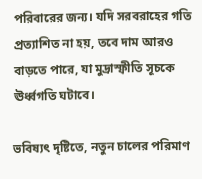পরিবারের জন্য। যদি সরবরাহের গতি প্রত্যাশিত না হয়, তবে দাম আরও বাড়তে পারে, যা মুদ্রাস্ফীতি সূচকে ঊর্ধ্বগতি ঘটাবে।

ভবিষ্যৎ দৃষ্টিতে, নতুন চালের পরিমাণ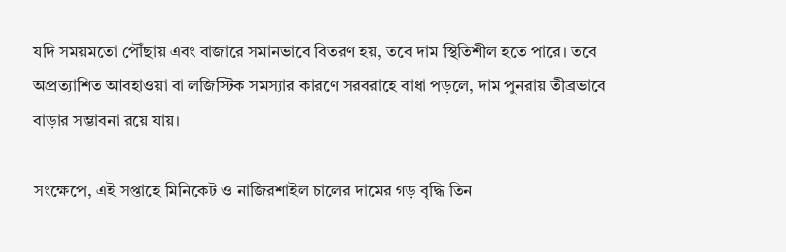যদি সময়মতো পৌঁছায় এবং বাজারে সমানভাবে বিতরণ হয়, তবে দাম স্থিতিশীল হতে পারে। তবে অপ্রত্যাশিত আবহাওয়া বা লজিস্টিক সমস্যার কারণে সরবরাহে বাধা পড়লে, দাম পুনরায় তীব্রভাবে বাড়ার সম্ভাবনা রয়ে যায়।

সংক্ষেপে, এই সপ্তাহে মিনিকেট ও নাজিরশাইল চালের দামের গড় বৃদ্ধি তিন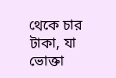থেকে চার টাকা, যা ভোক্তা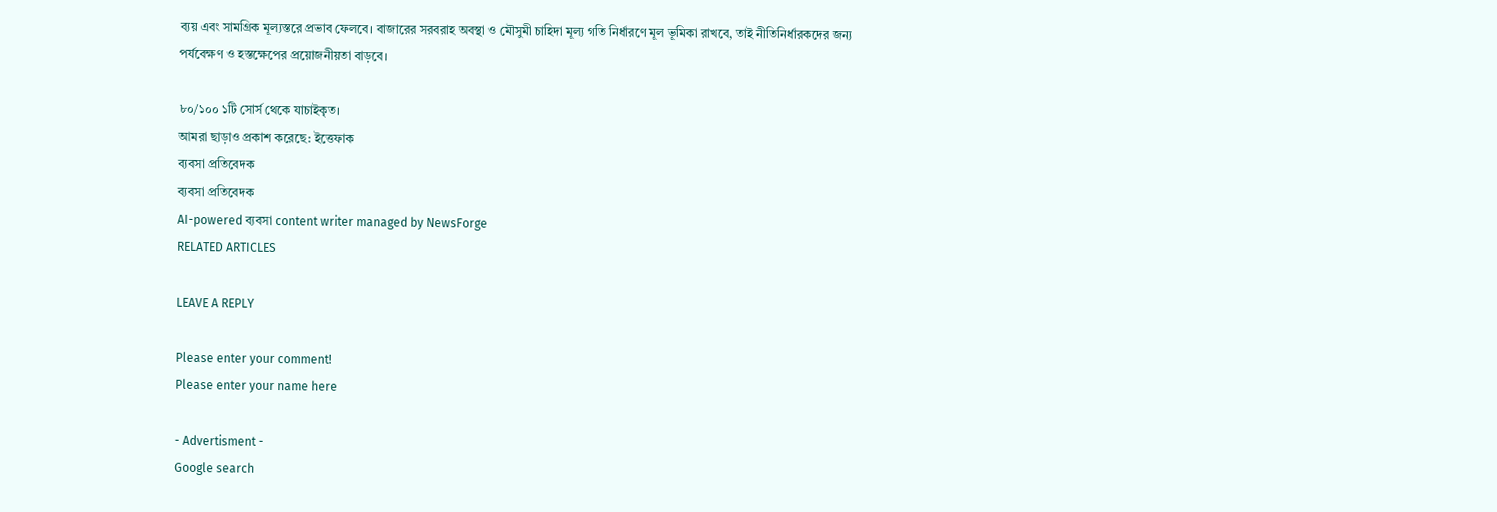ব্যয় এবং সামগ্রিক মূল্যস্তরে প্রভাব ফেলবে। বাজারের সরবরাহ অবস্থা ও মৌসুমী চাহিদা মূল্য গতি নির্ধারণে মূল ভূমিকা রাখবে, তাই নীতিনির্ধারকদের জন্য পর্যবেক্ষণ ও হস্তক্ষেপের প্রয়োজনীয়তা বাড়বে।

৮০/১০০ ১টি সোর্স থেকে যাচাইকৃত।
আমরা ছাড়াও প্রকাশ করেছে: ইত্তেফাক
ব্যবসা প্রতিবেদক
ব্যবসা প্রতিবেদক
AI-powered ব্যবসা content writer managed by NewsForge
RELATED ARTICLES

LEAVE A REPLY

Please enter your comment!
Please enter your name here

- Advertisment -
Google search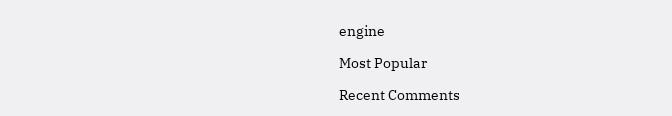engine

Most Popular

Recent Comments